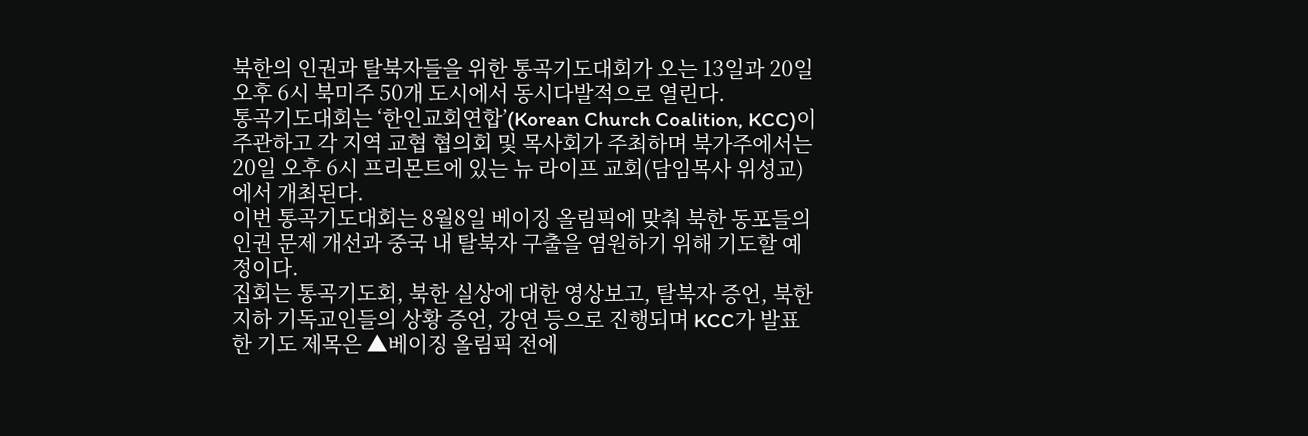북한의 인권과 탈북자들을 위한 통곡기도대회가 오는 13일과 20일 오후 6시 북미주 50개 도시에서 동시다발적으로 열린다.
통곡기도대회는 ‘한인교회연합’(Korean Church Coalition, KCC)이 주관하고 각 지역 교협 협의회 및 목사회가 주최하며 북가주에서는 20일 오후 6시 프리몬트에 있는 뉴 라이프 교회(담임목사 위성교)에서 개최된다.
이번 통곡기도대회는 8월8일 베이징 올림픽에 맞춰 북한 동포들의 인권 문제 개선과 중국 내 탈북자 구출을 염원하기 위해 기도할 예정이다.
집회는 통곡기도회, 북한 실상에 대한 영상보고, 탈북자 증언, 북한 지하 기독교인들의 상황 증언, 강연 등으로 진행되며 KCC가 발표한 기도 제목은 ▲베이징 올림픽 전에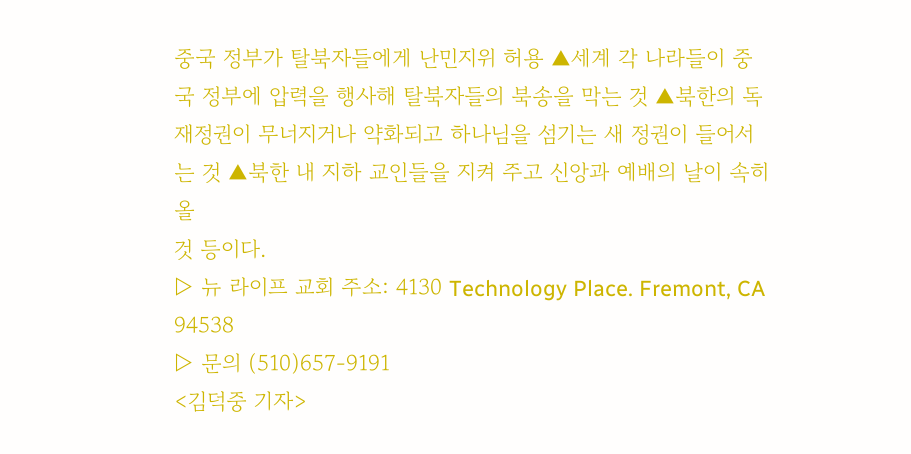중국 정부가 탈북자들에게 난민지위 허용 ▲세계 각 나라들이 중국 정부에 압력을 행사해 탈북자들의 북송을 막는 것 ▲북한의 독재정권이 무너지거나 약화되고 하나님을 섬기는 새 정권이 들어서는 것 ▲북한 내 지하 교인들을 지켜 주고 신앙과 예배의 날이 속히 올
것 등이다.
▷ 뉴 라이프 교회 주소: 4130 Technology Place. Fremont, CA 94538
▷ 문의 (510)657-9191
<김덕중 기자>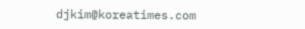djkim@koreatimes.com